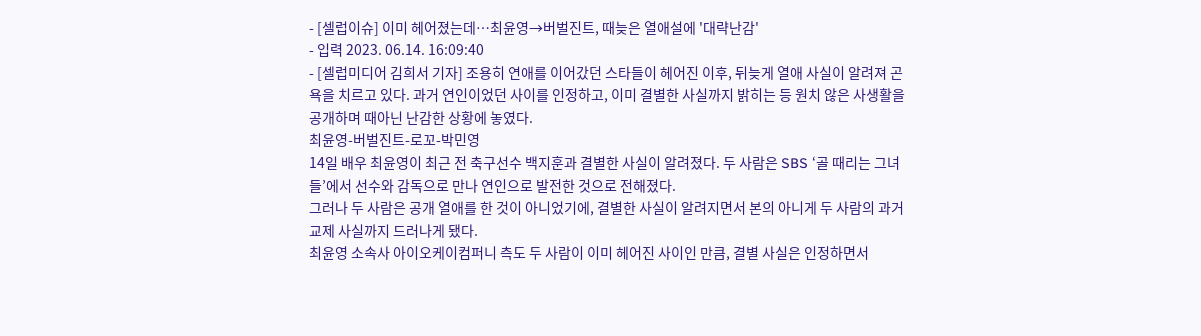- [셀럽이슈] 이미 헤어졌는데…최윤영→버벌진트, 때늦은 열애설에 '대략난감'
- 입력 2023. 06.14. 16:09:40
- [셀럽미디어 김희서 기자] 조용히 연애를 이어갔던 스타들이 헤어진 이후, 뒤늦게 열애 사실이 알려져 곤욕을 치르고 있다. 과거 연인이었던 사이를 인정하고, 이미 결별한 사실까지 밝히는 등 원치 않은 사생활을 공개하며 때아닌 난감한 상황에 놓였다.
최윤영-버벌진트-로꼬-박민영
14일 배우 최윤영이 최근 전 축구선수 백지훈과 결별한 사실이 알려졌다. 두 사람은 SBS ‘골 때리는 그녀들’에서 선수와 감독으로 만나 연인으로 발전한 것으로 전해졌다.
그러나 두 사람은 공개 열애를 한 것이 아니었기에, 결별한 사실이 알려지면서 본의 아니게 두 사람의 과거 교제 사실까지 드러나게 됐다.
최윤영 소속사 아이오케이컴퍼니 측도 두 사람이 이미 헤어진 사이인 만큼, 결별 사실은 인정하면서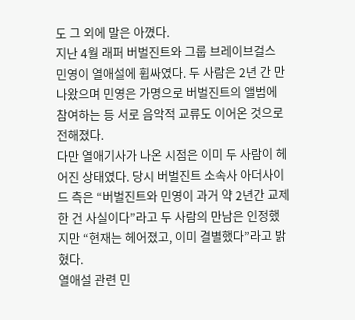도 그 외에 말은 아꼈다.
지난 4월 래퍼 버벌진트와 그룹 브레이브걸스 민영이 열애설에 휩싸였다. 두 사람은 2년 간 만나왔으며 민영은 가명으로 버벌진트의 앨범에 참여하는 등 서로 음악적 교류도 이어온 것으로 전해졌다.
다만 열애기사가 나온 시점은 이미 두 사람이 헤어진 상태였다. 당시 버벌진트 소속사 아더사이드 측은 “버벌진트와 민영이 과거 약 2년간 교제한 건 사실이다”라고 두 사람의 만남은 인정했지만 “현재는 헤어졌고, 이미 결별했다”라고 밝혔다.
열애설 관련 민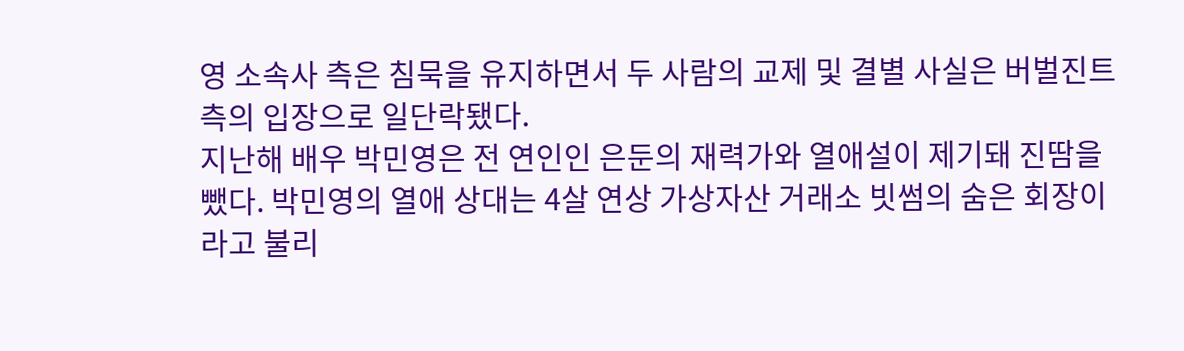영 소속사 측은 침묵을 유지하면서 두 사람의 교제 및 결별 사실은 버벌진트 측의 입장으로 일단락됐다.
지난해 배우 박민영은 전 연인인 은둔의 재력가와 열애설이 제기돼 진땀을 뺐다. 박민영의 열애 상대는 4살 연상 가상자산 거래소 빗썸의 숨은 회장이라고 불리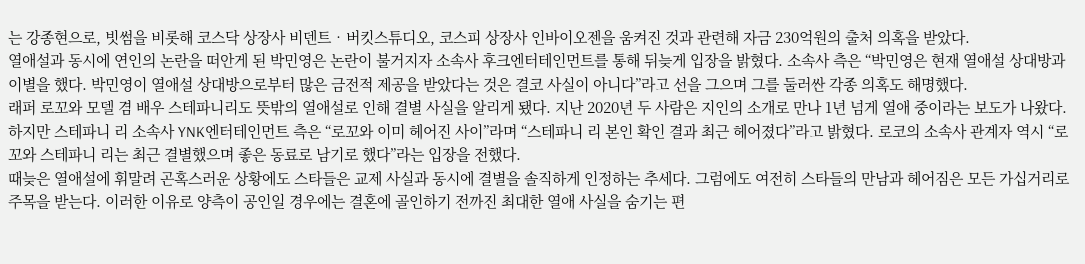는 강종현으로, 빗썸을 비롯해 코스닥 상장사 비덴트‧버킷스튜디오, 코스피 상장사 인바이오젠을 움켜진 것과 관련해 자금 230억원의 출처 의혹을 받았다.
열애설과 동시에 연인의 논란을 떠안게 된 박민영은 논란이 불거지자 소속사 후크엔터테인먼트를 통해 뒤늦게 입장을 밝혔다. 소속사 측은 “박민영은 현재 열애설 상대방과 이별을 했다. 박민영이 열애설 상대방으로부터 많은 금전적 제공을 받았다는 것은 결코 사실이 아니다”라고 선을 그으며 그를 둘러싼 각종 의혹도 해명했다.
래퍼 로꼬와 모델 겸 배우 스테파니리도 뜻밖의 열애설로 인해 결별 사실을 알리게 됐다. 지난 2020년 두 사람은 지인의 소개로 만나 1년 넘게 열애 중이라는 보도가 나왔다.
하지만 스테파니 리 소속사 YNK엔터테인먼트 측은 “로꼬와 이미 헤어진 사이”라며 “스테파니 리 본인 확인 결과 최근 헤어졌다”라고 밝혔다. 로코의 소속사 관계자 역시 “로꼬와 스테파니 리는 최근 결별했으며 좋은 동료로 남기로 했다”라는 입장을 전했다.
때늦은 열애설에 휘말려 곤혹스러운 상황에도 스타들은 교제 사실과 동시에 결별을 솔직하게 인정하는 추세다. 그럼에도 여전히 스타들의 만남과 헤어짐은 모든 가십거리로 주목을 받는다. 이러한 이유로 양측이 공인일 경우에는 결혼에 골인하기 전까진 최대한 열애 사실을 숨기는 편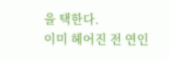을 택한다.
이미 헤어진 전 연인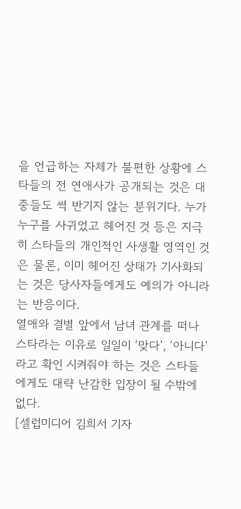을 언급하는 자체가 불편한 상황에 스타들의 전 연애사가 공개되는 것은 대중들도 썩 반기지 않는 분위기다. 누가 누구를 사귀었고 헤어진 것 등은 지극히 스타들의 개인적인 사생활 영역인 것은 물론, 이미 헤어진 상태가 기사화되는 것은 당사자들에게도 예의가 아니라는 반응이다.
열애와 결별 앞에서 남녀 관계를 떠나 스타라는 이유로 일일이 ‘맞다’, ‘아니다’라고 확인 시켜줘야 하는 것은 스타들에게도 대략 난감한 입장이 될 수밖에 없다.
[셀럽미디어 김희서 기자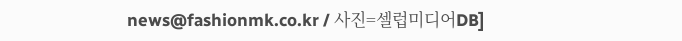news@fashionmk.co.kr / 사진=셀럽미디어DB]